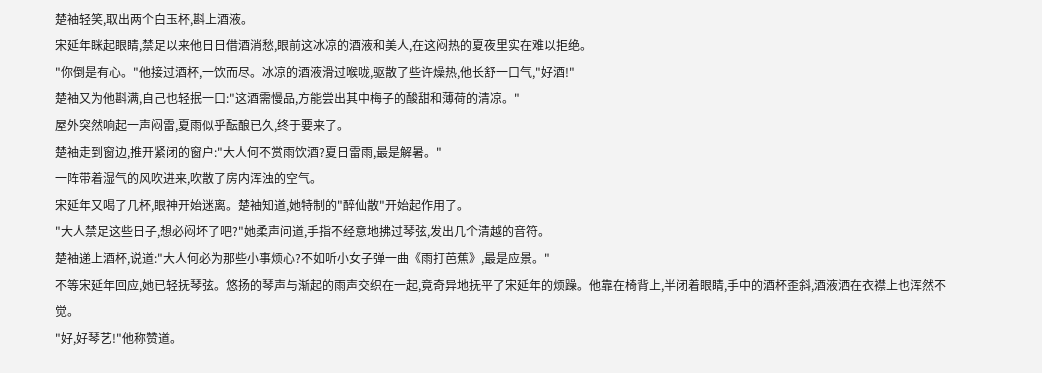楚袖轻笑,取出两个白玉杯,斟上酒液。
宋延年眯起眼睛,禁足以来他日日借酒消愁,眼前这冰凉的酒液和美人,在这闷热的夏夜里实在难以拒绝。
"你倒是有心。"他接过酒杯,一饮而尽。冰凉的酒液滑过喉咙,驱散了些许燥热,他长舒一口气,"好酒!"
楚袖又为他斟满,自己也轻抿一口:"这酒需慢品,方能尝出其中梅子的酸甜和薄荷的清凉。"
屋外突然响起一声闷雷,夏雨似乎酝酿已久,终于要来了。
楚袖走到窗边,推开紧闭的窗户:"大人何不赏雨饮酒?夏日雷雨,最是解暑。"
一阵带着湿气的风吹进来,吹散了房内浑浊的空气。
宋延年又喝了几杯,眼神开始迷离。楚袖知道,她特制的"醉仙散"开始起作用了。
"大人禁足这些日子,想必闷坏了吧?"她柔声问道,手指不经意地拂过琴弦,发出几个清越的音符。
楚袖递上酒杯,说道:"大人何必为那些小事烦心?不如听小女子弹一曲《雨打芭蕉》,最是应景。"
不等宋延年回应,她已轻抚琴弦。悠扬的琴声与渐起的雨声交织在一起,竟奇异地抚平了宋延年的烦躁。他靠在椅背上,半闭着眼睛,手中的酒杯歪斜,酒液洒在衣襟上也浑然不觉。
"好,好琴艺!"他称赞道。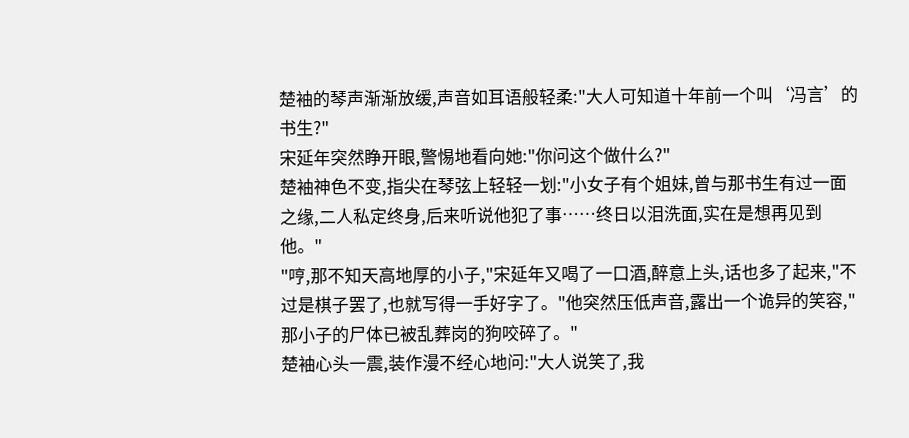楚袖的琴声渐渐放缓,声音如耳语般轻柔:"大人可知道十年前一个叫‘冯言’的书生?"
宋延年突然睁开眼,警惕地看向她:"你问这个做什么?"
楚袖神色不变,指尖在琴弦上轻轻一划:"小女子有个姐妹,曾与那书生有过一面之缘,二人私定终身,后来听说他犯了事……终日以泪洗面,实在是想再见到他。"
"哼,那不知天高地厚的小子,"宋延年又喝了一口酒,醉意上头,话也多了起来,"不过是棋子罢了,也就写得一手好字了。"他突然压低声音,露出一个诡异的笑容,"那小子的尸体已被乱葬岗的狗咬碎了。"
楚袖心头一震,装作漫不经心地问:"大人说笑了,我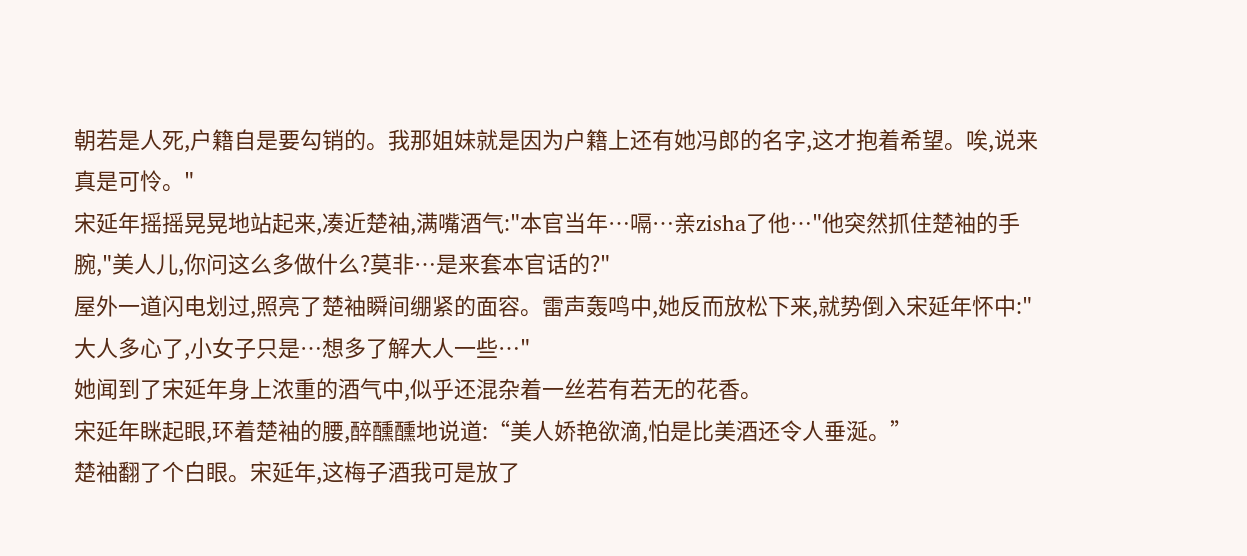朝若是人死,户籍自是要勾销的。我那姐妹就是因为户籍上还有她冯郎的名字,这才抱着希望。唉,说来真是可怜。"
宋延年摇摇晃晃地站起来,凑近楚袖,满嘴酒气:"本官当年…嗝…亲zisha了他…"他突然抓住楚袖的手腕,"美人儿,你问这么多做什么?莫非…是来套本官话的?"
屋外一道闪电划过,照亮了楚袖瞬间绷紧的面容。雷声轰鸣中,她反而放松下来,就势倒入宋延年怀中:"大人多心了,小女子只是…想多了解大人一些…"
她闻到了宋延年身上浓重的酒气中,似乎还混杂着一丝若有若无的花香。
宋延年眯起眼,环着楚袖的腰,醉醺醺地说道:“美人娇艳欲滴,怕是比美酒还令人垂涎。”
楚袖翻了个白眼。宋延年,这梅子酒我可是放了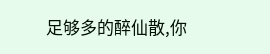足够多的醉仙散,你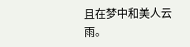且在梦中和美人云雨。